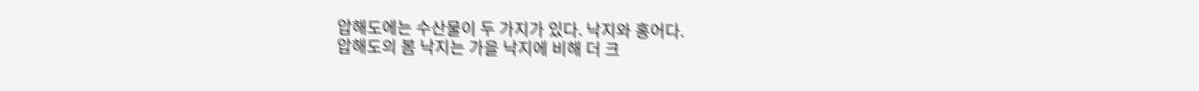압해도에는 수산물이 두 가지가 있다. 낙지와 홍어다.
압해도의 봄 낙지는 가을 낙지에 비해 더 크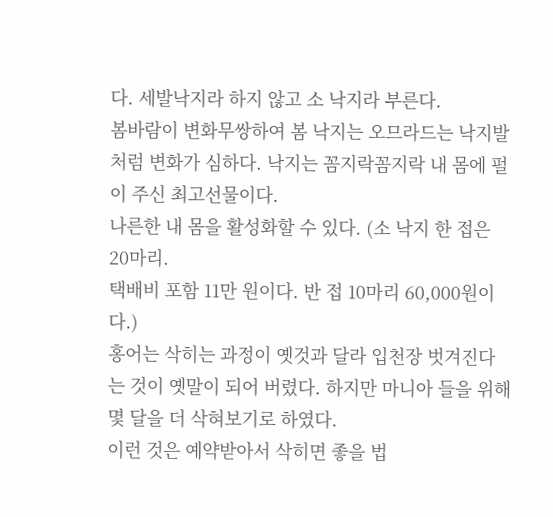다. 세발낙지라 하지 않고 소 낙지라 부른다.
봄바람이 변화무쌍하여 봄 낙지는 오므라드는 낙지발처럼 변화가 심하다. 낙지는 꼼지락꼼지락 내 몸에 펄이 주신 최고선물이다.
나른한 내 몸을 활성화할 수 있다. (소 낙지 한 접은 20마리.
택배비 포함 11만 원이다. 반 접 10마리 60,000원이다.)
홍어는 삭히는 과정이 옛것과 달라 입천장 벗겨진다는 것이 옛말이 되어 버렸다. 하지만 마니아 들을 위해 몇 달을 더 삭혀보기로 하였다.
이런 것은 예약받아서 삭히면 좋을 법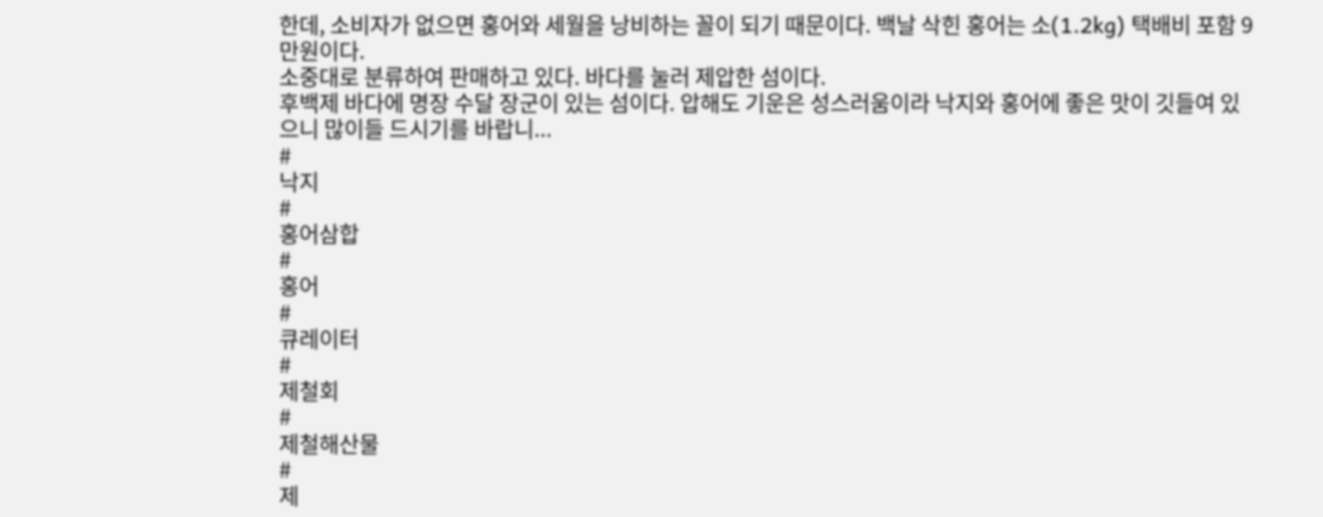한데, 소비자가 없으면 홍어와 세월을 낭비하는 꼴이 되기 때문이다. 백날 삭힌 홍어는 소(1.2kg) 택배비 포함 9만원이다.
소중대로 분류하여 판매하고 있다. 바다를 눌러 제압한 섬이다.
후백제 바다에 명장 수달 장군이 있는 섬이다. 압해도 기운은 성스러움이라 낙지와 홍어에 좋은 맛이 깃들여 있으니 많이들 드시기를 바랍니...
#
낙지
#
홍어삼합
#
홍어
#
큐레이터
#
제철회
#
제철해산물
#
제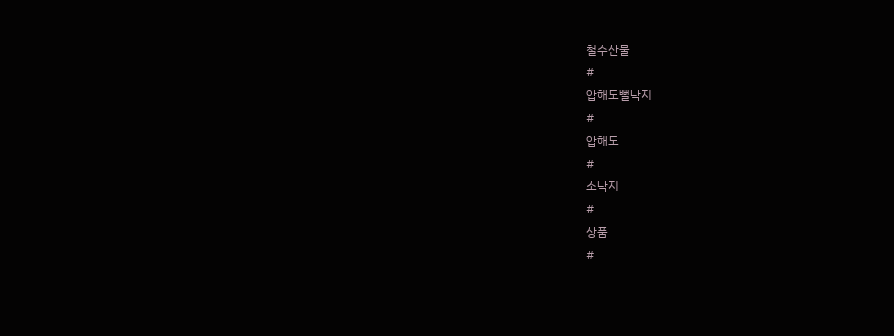철수산물
#
압해도뻘낙지
#
압해도
#
소낙지
#
상품
#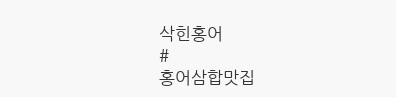삭힌홍어
#
홍어삼합맛집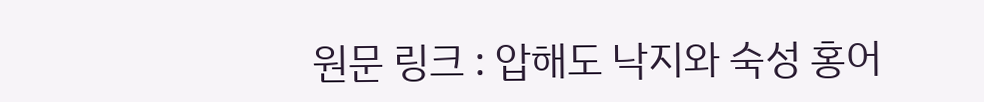원문 링크 : 압해도 낙지와 숙성 홍어